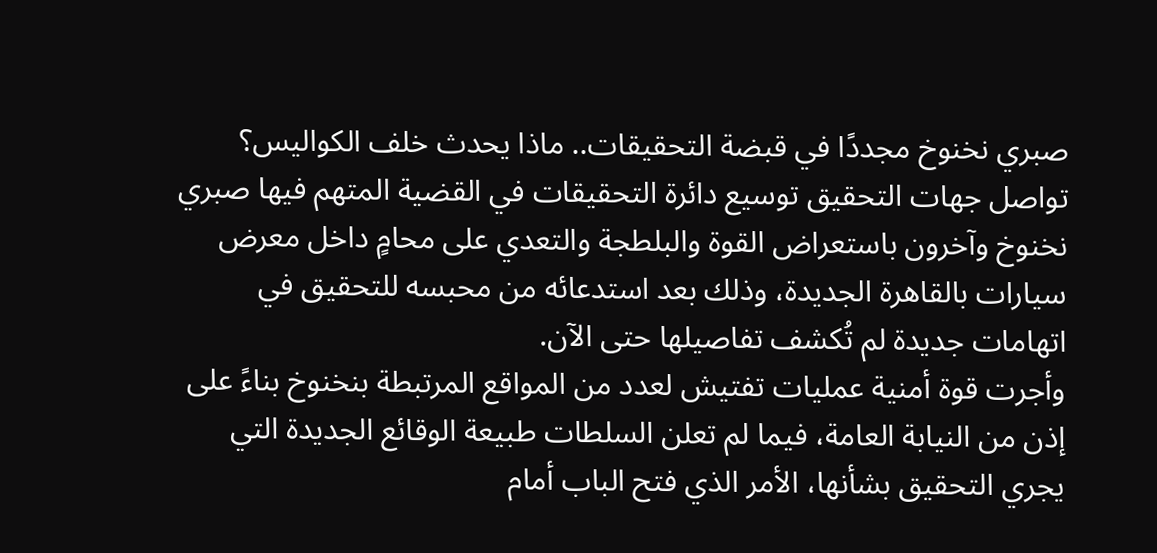صبري نخنوخ مجددًا في قبضة التحقيقات.. ماذا يحدث خلف الكواليس؟
تواصل جهات التحقيق توسيع دائرة التحقيقات في القضية المتهم فيها صبري نخنوخ وآخرون باستعراض القوة والبلطجة والتعدي على محامٍ داخل معرض سيارات بالقاهرة الجديدة، وذلك بعد استدعائه من محبسه للتحقيق في اتهامات جديدة لم تُكشف تفاصيلها حتى الآن.
وأجرت قوة أمنية عمليات تفتيش لعدد من المواقع المرتبطة بنخنوخ بناءً على إذن من النيابة العامة، فيما لم تعلن السلطات طبيعة الوقائع الجديدة التي يجري التحقيق بشأنها، الأمر الذي فتح الباب أمام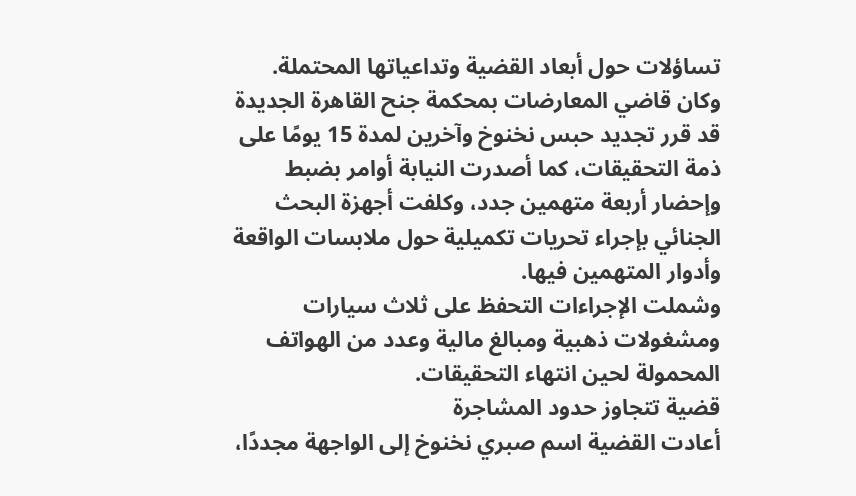تساؤلات حول أبعاد القضية وتداعياتها المحتملة.
وكان قاضي المعارضات بمحكمة جنح القاهرة الجديدة قد قرر تجديد حبس نخنوخ وآخرين لمدة 15 يومًا على ذمة التحقيقات، كما أصدرت النيابة أوامر بضبط وإحضار أربعة متهمين جدد، وكلفت أجهزة البحث الجنائي بإجراء تحريات تكميلية حول ملابسات الواقعة وأدوار المتهمين فيها.
وشملت الإجراءات التحفظ على ثلاث سيارات ومشغولات ذهبية ومبالغ مالية وعدد من الهواتف المحمولة لحين انتهاء التحقيقات.
قضية تتجاوز حدود المشاجرة
أعادت القضية اسم صبري نخنوخ إلى الواجهة مجددًا،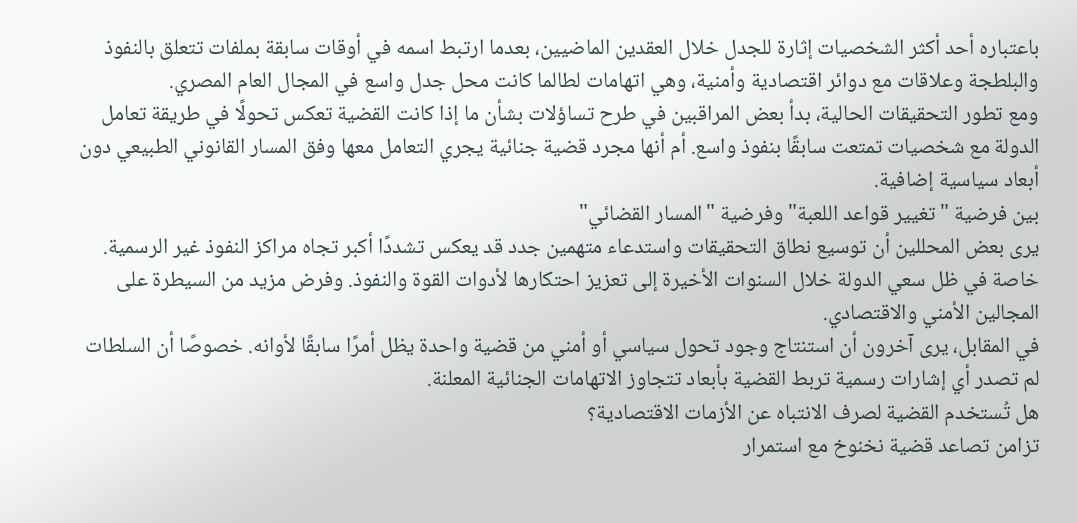باعتباره أحد أكثر الشخصيات إثارة للجدل خلال العقدين الماضيين، بعدما ارتبط اسمه في أوقات سابقة بملفات تتعلق بالنفوذ والبلطجة وعلاقات مع دوائر اقتصادية وأمنية، وهي اتهامات لطالما كانت محل جدل واسع في المجال العام المصري.
ومع تطور التحقيقات الحالية، بدأ بعض المراقبين في طرح تساؤلات بشأن ما إذا كانت القضية تعكس تحولًا في طريقة تعامل الدولة مع شخصيات تمتعت سابقًا بنفوذ واسع. أم أنها مجرد قضية جنائية يجري التعامل معها وفق المسار القانوني الطبيعي دون أبعاد سياسية إضافية.
بين فرضية "تغيير قواعد اللعبة" وفرضية "المسار القضائي"
يرى بعض المحللين أن توسيع نطاق التحقيقات واستدعاء متهمين جدد قد يعكس تشددًا أكبر تجاه مراكز النفوذ غير الرسمية. خاصة في ظل سعي الدولة خلال السنوات الأخيرة إلى تعزيز احتكارها لأدوات القوة والنفوذ. وفرض مزيد من السيطرة على المجالين الأمني والاقتصادي.
في المقابل، يرى آخرون أن استنتاج وجود تحول سياسي أو أمني من قضية واحدة يظل أمرًا سابقًا لأوانه. خصوصًا أن السلطات لم تصدر أي إشارات رسمية تربط القضية بأبعاد تتجاوز الاتهامات الجنائية المعلنة.
هل تُستخدم القضية لصرف الانتباه عن الأزمات الاقتصادية؟
تزامن تصاعد قضية نخنوخ مع استمرار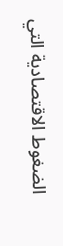الضغوط الاقتصادية التي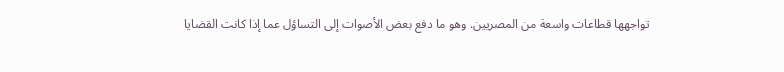تواجهها قطاعات واسعة من المصريين. وهو ما دفع بعض الأصوات إلى التساؤل عما إذا كانت القضايا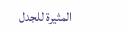المثيرة للجدل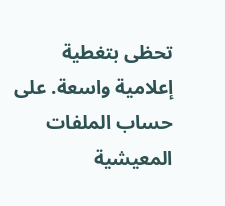تحظى بتغطية إعلامية واسعة. على حساب الملفات المعيشية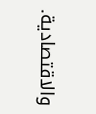والاقتصادية.